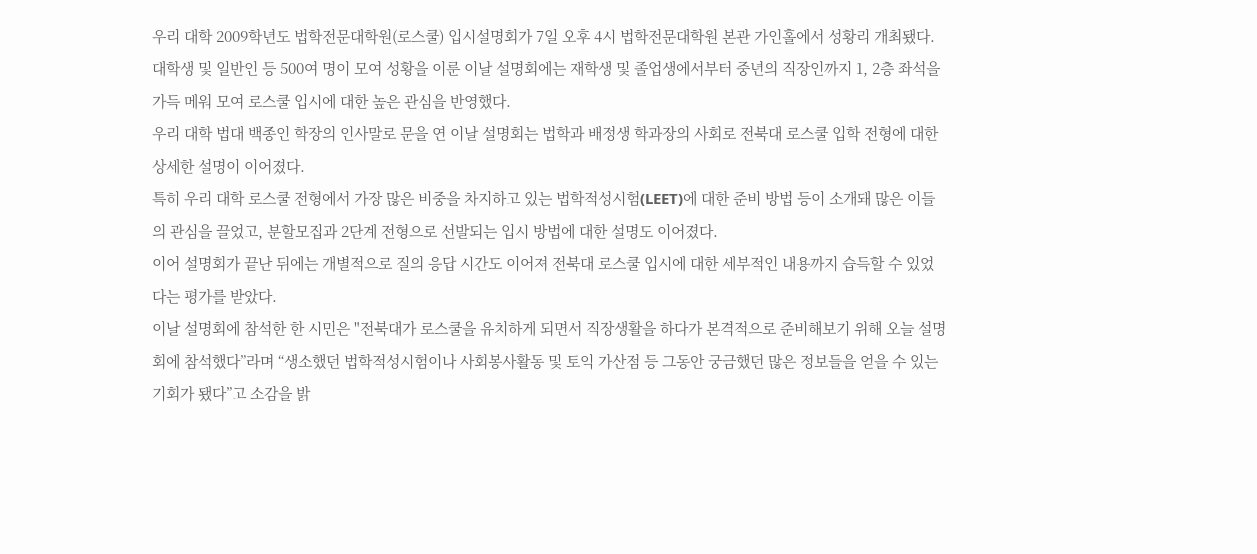우리 대학 2009학년도 법학전문대학원(로스쿨) 입시설명회가 7일 오후 4시 법학전문대학원 본관 가인홀에서 성황리 개최됐다.
대학생 및 일반인 등 500여 명이 모여 성황을 이룬 이날 설명회에는 재학생 및 졸업생에서부터 중년의 직장인까지 1, 2층 좌석을 가득 메워 모여 로스쿨 입시에 대한 높은 관심을 반영했다.
우리 대학 법대 백종인 학장의 인사말로 문을 연 이날 설명회는 법학과 배정생 학과장의 사회로 전북대 로스쿨 입학 전형에 대한 상세한 설명이 이어졌다.
특히 우리 대학 로스쿨 전형에서 가장 많은 비중을 차지하고 있는 법학적성시험(LEET)에 대한 준비 방법 등이 소개돼 많은 이들의 관심을 끌었고, 분할모집과 2단계 전형으로 선발되는 입시 방법에 대한 설명도 이어졌다.
이어 설명회가 끝난 뒤에는 개별적으로 질의 응답 시간도 이어져 전북대 로스쿨 입시에 대한 세부적인 내용까지 습득할 수 있었다는 평가를 받았다.
이날 설명회에 참석한 한 시민은 "전북대가 로스쿨을 유치하게 되면서 직장생활을 하다가 본격적으로 준비해보기 위해 오늘 설명회에 참석했다”라며 “생소했던 법학적성시험이나 사회봉사활동 및 토익 가산점 등 그동안 궁금했던 많은 정보들을 얻을 수 있는 기회가 됐다”고 소감을 밝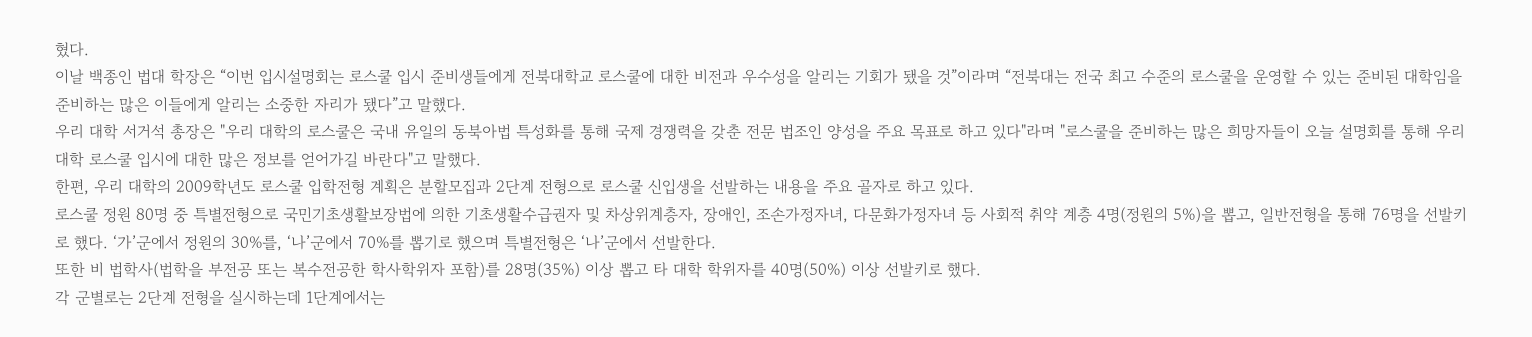혔다.
이날 백종인 법대 학장은 “이번 입시설명회는 로스쿨 입시 준비생들에게 전북대학교 로스쿨에 대한 비전과 우수성을 알리는 기회가 됐을 것”이라며 “전북대는 전국 최고 수준의 로스쿨을 운영할 수 있는 준비된 대학임을 준비하는 많은 이들에게 알리는 소중한 자리가 됐다”고 말했다.
우리 대학 서거석 총장은 "우리 대학의 로스쿨은 국내 유일의 동북아법 특성화를 통해 국제 경쟁력을 갖춘 전문 법조인 양성을 주요 목표로 하고 있다"라며 "로스쿨을 준비하는 많은 희망자들이 오늘 설명회를 통해 우리 대학 로스쿨 입시에 대한 많은 정보를 얻어가길 바란다"고 말했다.
한편, 우리 대학의 2009학년도 로스쿨 입학전형 계획은 분할모집과 2단계 전형으로 로스쿨 신입생을 선발하는 내용을 주요 골자로 하고 있다.
로스쿨 정원 80명 중 특별전형으로 국민기초생활보장법에 의한 기초생활수급권자 및 차상위계층자, 장애인, 조손가정자녀, 다문화가정자녀 등 사회적 취약 계층 4명(정원의 5%)을 뽑고, 일반전형을 통해 76명을 선발키로 했다. ‘가’군에서 정원의 30%를, ‘나’군에서 70%를 뽑기로 했으며 특별전형은 ‘나’군에서 선발한다.
또한 비 법학사(법학을 부전공 또는 복수전공한 학사학위자 포함)를 28명(35%) 이상 뽑고 타 대학 학위자를 40명(50%) 이상 선발키로 했다.
각 군별로는 2단계 전형을 실시하는데 1단계에서는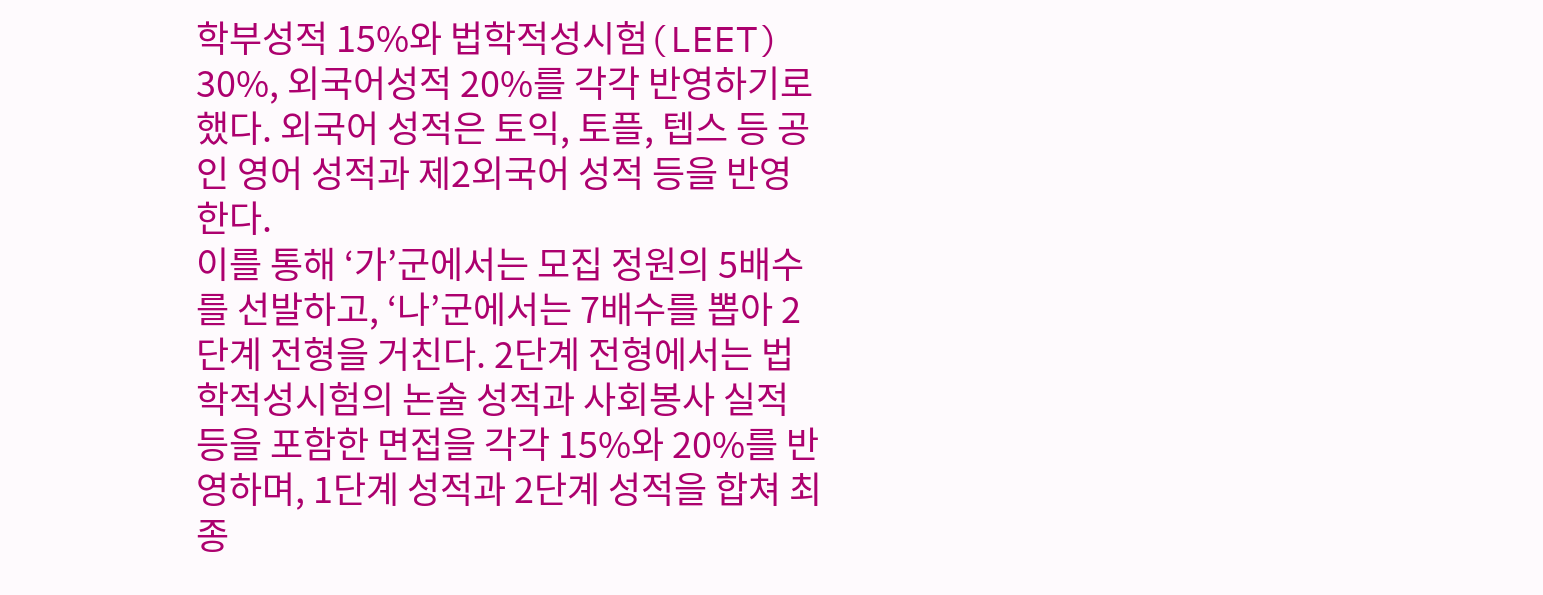학부성적 15%와 법학적성시험(LEET) 30%, 외국어성적 20%를 각각 반영하기로 했다. 외국어 성적은 토익, 토플, 텝스 등 공인 영어 성적과 제2외국어 성적 등을 반영한다.
이를 통해 ‘가’군에서는 모집 정원의 5배수를 선발하고, ‘나’군에서는 7배수를 뽑아 2단계 전형을 거친다. 2단계 전형에서는 법학적성시험의 논술 성적과 사회봉사 실적 등을 포함한 면접을 각각 15%와 20%를 반영하며, 1단계 성적과 2단계 성적을 합쳐 최종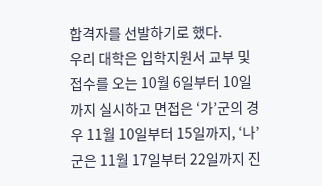합격자를 선발하기로 했다.
우리 대학은 입학지원서 교부 및 접수를 오는 10월 6일부터 10일까지 실시하고 면접은 ‘가’군의 경우 11월 10일부터 15일까지, ‘나’군은 11월 17일부터 22일까지 진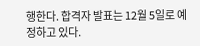행한다. 합격자 발표는 12월 5일로 예정하고 있다.